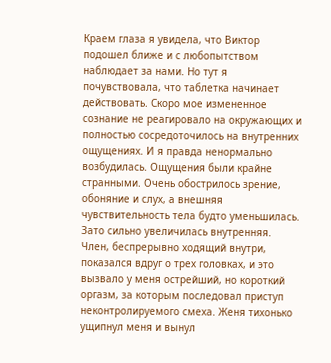Краем глаза я увидела, что Виктор подошел ближе и с любопытством наблюдает за нами. Но тут я почувствовала, что таблетка начинает действовать. Скоро мое измененное сознание не реагировало на окружающих и полностью сосредоточилось на внутренних ощущениях. И я правда ненормально возбудилась. Ощущения были крайне странными. Очень обострилось зрение, обоняние и слух, а внешняя чувствительность тела будто уменьшилась. Зато сильно увеличилась внутренняя. Член, беспрерывно ходящий внутри, показался вдруг о трех головках, и это вызвало у меня острейший, но короткий оргазм, за которым последовал приступ неконтролируемого смеха. Женя тихонько ущипнул меня и вынул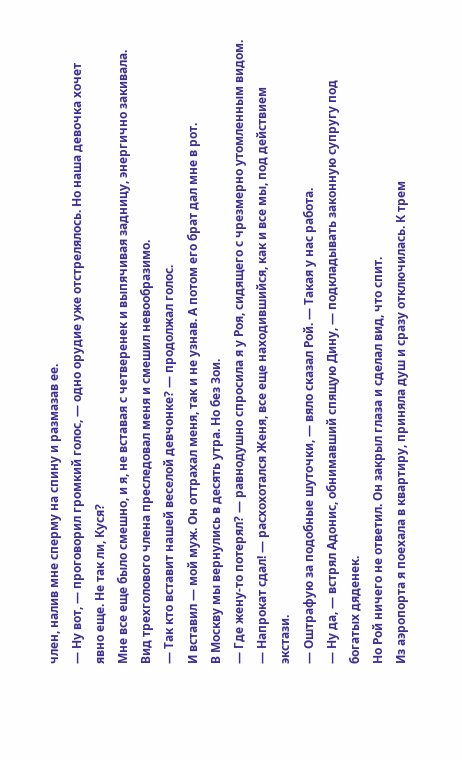член, налив мне сперму на спину и размазав ее.
— Ну вот, — проговорил громкий голос, — одно орудие уже отстрелялось. Но наша девочка хочет явно еще. Не так ли, Куся?
Мне все еще было смешно, и я, не вставая с четверенек и выпячивая задницу, энергично закивала. Вид трехголового члена преследовал меня и смешил невообразимо.
— Так кто вставит нашей веселой девчонке? — продолжал голос.
И вставил — мой муж. Он оттрахал меня, так и не узнав. А потом его брат дал мне в рот.
В Москву мы вернулись в десять утра. Но без Зои.
— Где жену-то потерял? — равнодушно спросила я у Роя, сидящего с чрезмерно утомленным видом.
— Напрокат сдал! — расхохотался Женя, все еще находившийся, как и все мы, под действием экстази.
— Оштрафую за подобные шуточки, — вяло сказал Рой. — Такая у нас работа.
— Ну да, — встрял Адонис, обнимавший спящую Дину, — подкладывать законную супругу под богатых дяденек.
Но Рой ничего не ответил. Он закрыл глаза и сделал вид, что спит.
Из аэропорта я поехала в квартиру, приняла душ и сразу отключилась. К трем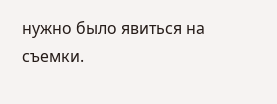нужно было явиться на съемки.